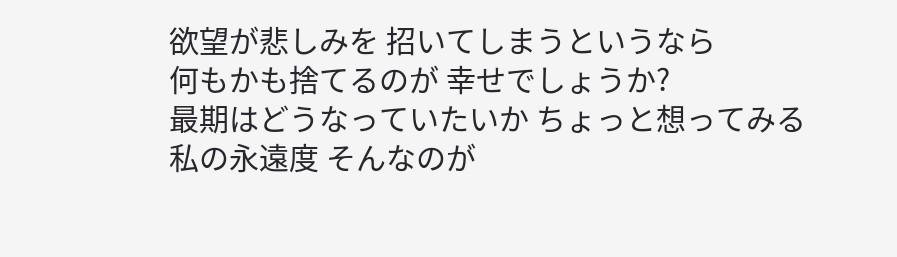欲望が悲しみを 招いてしまうというなら
何もかも捨てるのが 幸せでしょうか?
最期はどうなっていたいか ちょっと想ってみる
私の永遠度 そんなのが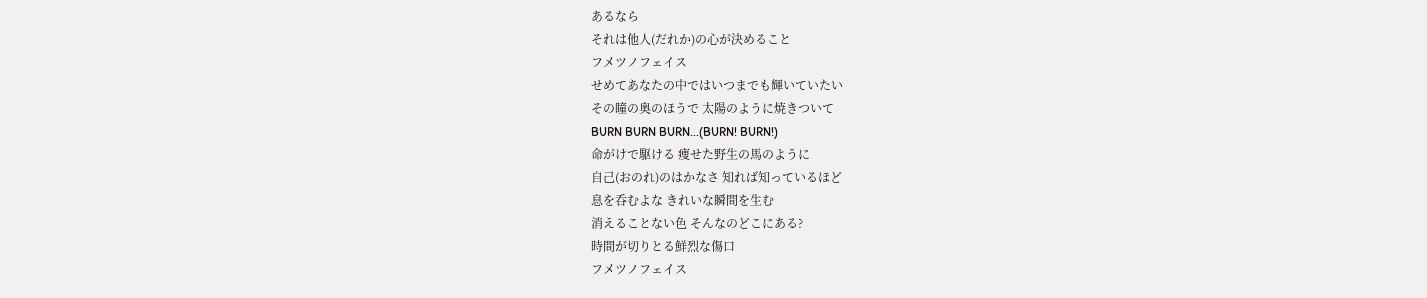あるなら
それは他人(だれか)の心が決めること
フメツノフェイス
せめてあなたの中ではいつまでも輝いていたい
その瞳の奥のほうで 太陽のように焼きついて
BURN BURN BURN...(BURN! BURN!)
命がけで駆ける 痩せた野生の馬のように
自己(おのれ)のはかなさ 知れば知っているほど
息を呑むよな きれいな瞬間を生む
消えることない色 そんなのどこにある?
時間が切りとる鮮烈な傷口
フメツノフェイス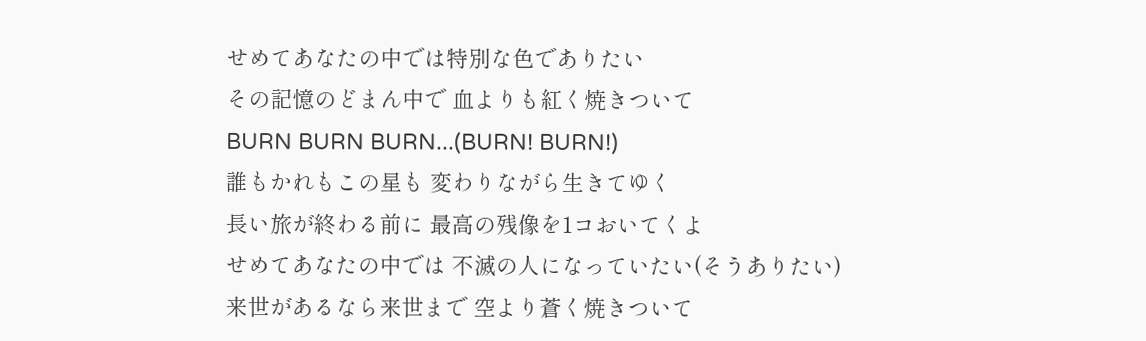せめてあなたの中では特別な色でありたい
その記憶のどまん中で 血よりも紅く焼きついて
BURN BURN BURN...(BURN! BURN!)
誰もかれもこの星も 変わりながら生きてゆく
長い旅が終わる前に 最高の残像を1コおいてくよ
せめてあなたの中では 不滅の人になっていたい(そうありたい)
来世があるなら来世まで 空より蒼く焼きついて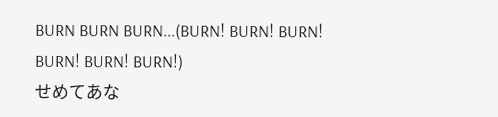BURN BURN BURN...(BURN! BURN! BURN! BURN! BURN! BURN!)
せめてあな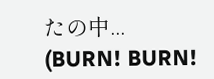たの中...
(BURN! BURN!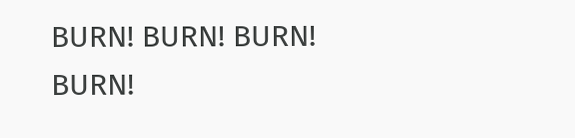BURN! BURN! BURN! BURN!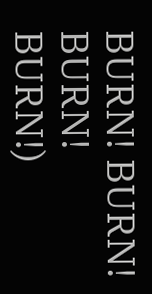BURN! BURN! BURN! BURN!)